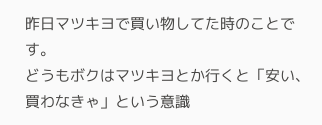昨日マツキヨで買い物してた時のことです。
どうもボクはマツキヨとか行くと「安い、買わなきゃ」という意識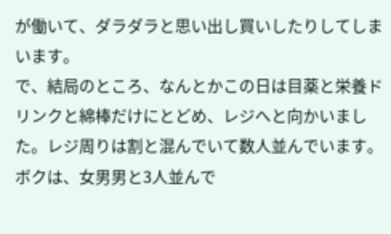が働いて、ダラダラと思い出し買いしたりしてしまいます。
で、結局のところ、なんとかこの日は目薬と栄養ドリンクと綿棒だけにとどめ、レジへと向かいました。レジ周りは割と混んでいて数人並んでいます。ボクは、女男男と3人並んで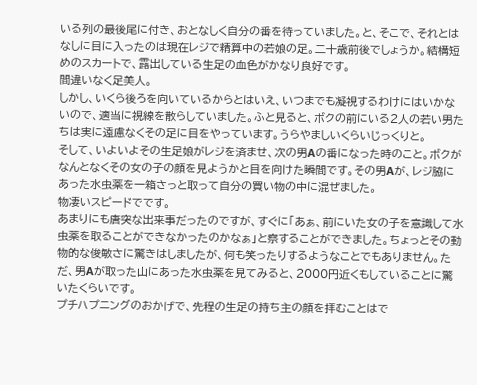いる列の最後尾に付き、おとなしく自分の番を待っていました。と、そこで、それとはなしに目に入ったのは現在レジで精算中の若娘の足。二十歳前後でしょうか。結構短めのスカートで、露出している生足の血色がかなり良好です。
間違いなく足美人。
しかし、いくら後ろを向いているからとはいえ、いつまでも凝視するわけにはいかないので、適当に視線を散らしていました。ふと見ると、ボクの前にいる2人の若い男たちは実に遠慮なくその足に目をやっています。うらやましいくらいじっくりと。
そして、いよいよその生足娘がレジを済ませ、次の男Aの番になった時のこと。ボクがなんとなくその女の子の顔を見ようかと目を向けた瞬間です。その男Aが、レジ脇にあった水虫薬を一箱さっと取って自分の買い物の中に混ぜました。
物凄いスピードでです。
あまりにも唐突な出来事だったのですが、すぐに「あぁ、前にいた女の子を意識して水虫薬を取ることができなかったのかなぁ」と察することができました。ちょっとその動物的な俊敏さに驚きはしましたが、何も笑ったりするようなことでもありません。ただ、男Aが取った山にあった水虫薬を見てみると、2000円近くもしていることに驚いたくらいです。
プチハプニングのおかげで、先程の生足の持ち主の顔を拝むことはで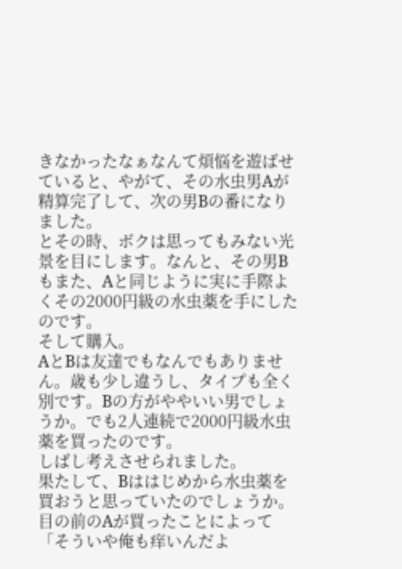きなかったなぁなんて煩悩を遊ばせていると、やがて、その水虫男Aが精算完了して、次の男Bの番になりました。
とその時、ボクは思ってもみない光景を目にします。なんと、その男Bもまた、Aと同じように実に手際よくその2000円級の水虫薬を手にしたのです。
そして購入。
AとBは友達でもなんでもありません。歳も少し違うし、タイプも全く別です。Bの方がややいい男でしょうか。でも2人連続で2000円級水虫薬を買ったのです。
しばし考えさせられました。
果たして、Bははじめから水虫薬を買おうと思っていたのでしょうか。目の前のAが買ったことによって「そういや俺も痒いんだよ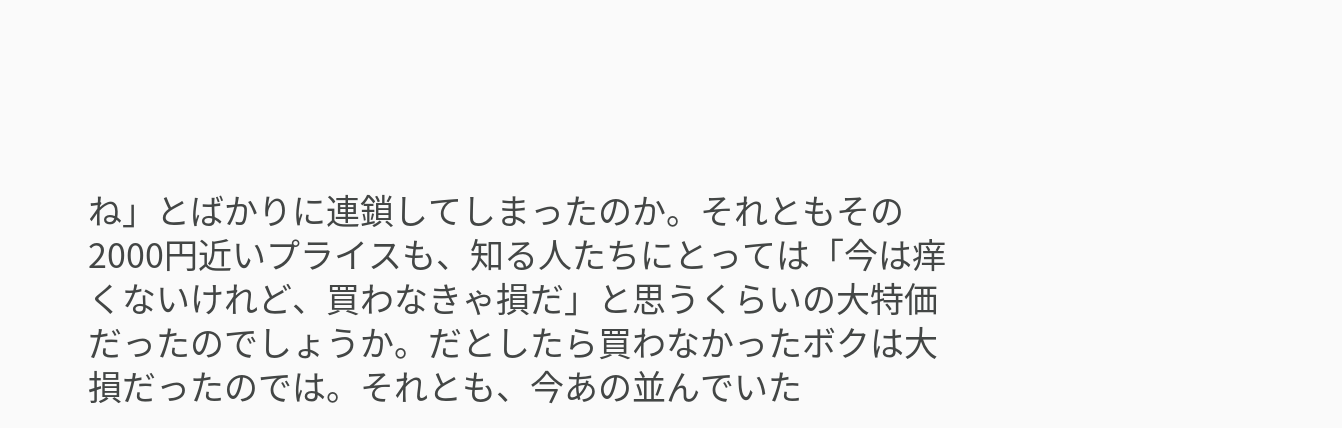ね」とばかりに連鎖してしまったのか。それともその2000円近いプライスも、知る人たちにとっては「今は痒くないけれど、買わなきゃ損だ」と思うくらいの大特価だったのでしょうか。だとしたら買わなかったボクは大損だったのでは。それとも、今あの並んでいた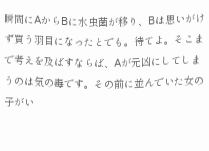瞬間にAからBに水虫菌が移り、Bは思いがけず買う羽目になったとでも。待てよ。そこまで考えを及ばすならば、Aが元凶にしてしまうのは気の毒です。その前に並んでいた女の子がい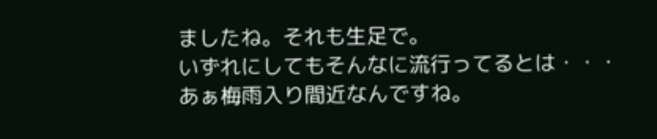ましたね。それも生足で。
いずれにしてもそんなに流行ってるとは・・・あぁ梅雨入り間近なんですね。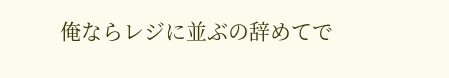俺ならレジに並ぶの辞めてで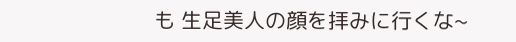も 生足美人の顔を拝みに行くな~